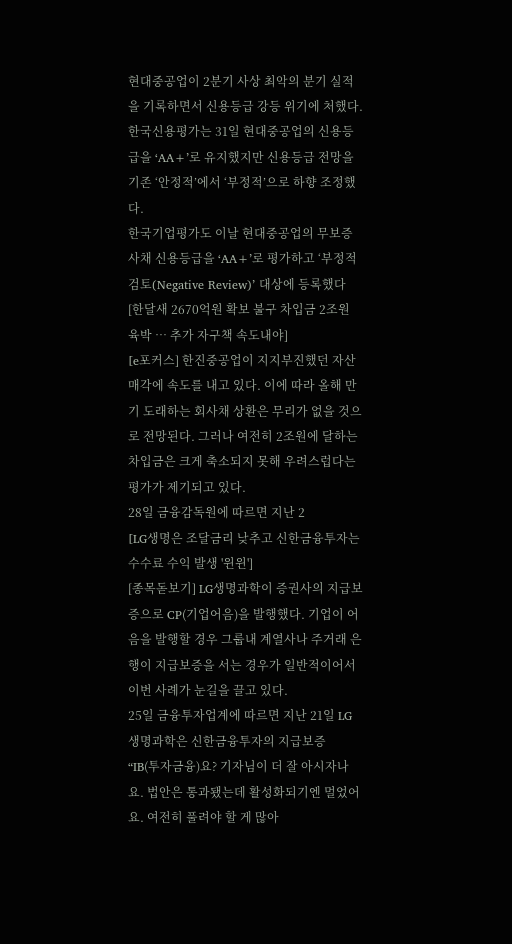현대중공업이 2분기 사상 최악의 분기 실적을 기록하면서 신용등급 강등 위기에 처했다.
한국신용평가는 31일 현대중공업의 신용등급을 ‘AA+’로 유지했지만 신용등급 전망을 기존 ‘안정적’에서 ‘부정적’으로 하향 조정했다.
한국기업평가도 이날 현대중공업의 무보증사채 신용등급을 ‘AA+’로 평가하고 ‘부정적 검토(Negative Review)’ 대상에 등록했다
[한달새 2670억원 확보 불구 차입금 2조원 육박 … 추가 자구책 속도내야]
[e포커스] 한진중공업이 지지부진했던 자산매각에 속도를 내고 있다. 이에 따라 올해 만기 도래하는 회사채 상환은 무리가 없을 것으로 전망된다. 그러나 여전히 2조원에 달하는 차입금은 크게 축소되지 못해 우려스럽다는 평가가 제기되고 있다.
28일 금융감독원에 따르면 지난 2
[LG생명은 조달금리 낮추고 신한금융투자는 수수료 수익 발생 '윈윈']
[종목돋보기] LG생명과학이 증권사의 지급보증으로 CP(기업어음)을 발행했다. 기업이 어음을 발행할 경우 그룹내 계열사나 주거래 은행이 지급보증을 서는 경우가 일반적이어서 이번 사례가 눈길을 끌고 있다.
25일 금융투자업계에 따르면 지난 21일 LG생명과학은 신한금융투자의 지급보증
“IB(투자금융)요? 기자님이 더 잘 아시자나요. 법안은 통과됐는데 활성화되기엔 멀었어요. 여전히 풀려야 할 게 많아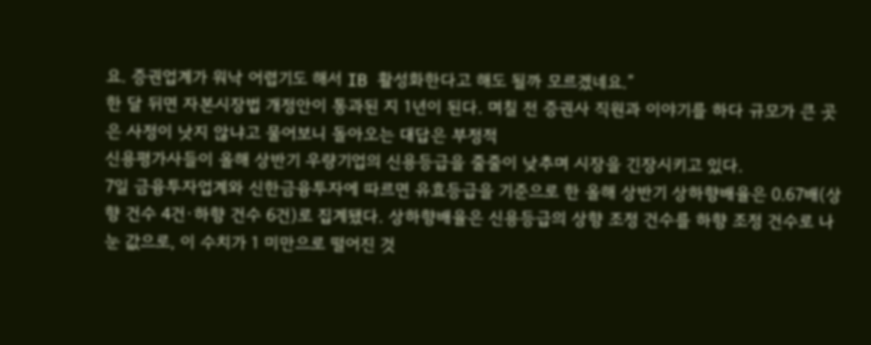요. 증권업계가 워낙 어렵기도 해서 IB 활성화한다고 해도 될까 모르겠네요.”
한 달 뒤면 자본시장법 개정안이 통과된 지 1년이 된다. 며칠 전 증권사 직원과 이야기를 하다 규모가 큰 곳은 사정이 낫지 않냐고 물어보니 돌아오는 대답은 부정적
신용평가사들이 올해 상반기 우량기업의 신용등급을 줄줄이 낮추며 시장을 긴장시키고 있다.
7일 금융투자업계와 신한금융투자에 따르면 유효등급을 기준으로 한 올해 상반기 상하향배율은 0.67배(상향 건수 4건·하향 건수 6건)로 집계됐다. 상하향배율은 신용등급의 상향 조정 건수를 하향 조정 건수로 나눈 값으로, 이 수치가 1 미만으로 떨어진 것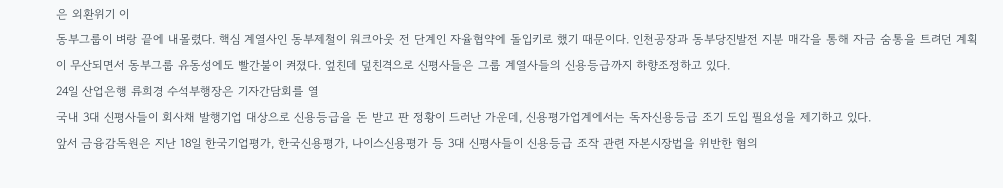은 외환위기 이
동부그룹이 벼랑 끝에 내몰렸다. 핵심 계열사인 동부제철이 워크아웃 전 단계인 자율협약에 돌입키로 했기 때문이다. 인천공장과 동부당진발전 지분 매각을 통해 자금 숨통을 트려던 계획이 무산되면서 동부그룹 유동성에도 빨간불이 켜졌다. 엎친데 덮친격으로 신평사들은 그룹 계열사들의 신용등급까지 하향조정하고 있다.
24일 산업은행 류희경 수석부행장은 기자간담회를 열
국내 3대 신평사들이 회사채 발행기업 대상으로 신용등급을 돈 받고 판 정황이 드러난 가운데, 신용평가업계에서는 독자신용등급 조기 도입 필요성을 제기하고 있다.
앞서 금융감독원은 지난 18일 한국기업평가, 한국신용평가, 나이스신용평가 등 3대 신평사들이 신용등급 조작 관련 자본시장법을 위반한 혐의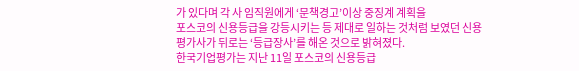가 있다며 각 사 임직원에게 ‘문책경고’이상 중징계 계획을
포스코의 신용등급을 강등시키는 등 제대로 일하는 것처럼 보였던 신용평가사가 뒤로는 ‘등급장사’를 해온 것으로 밝혀졌다.
한국기업평가는 지난 11일 포스코의 신용등급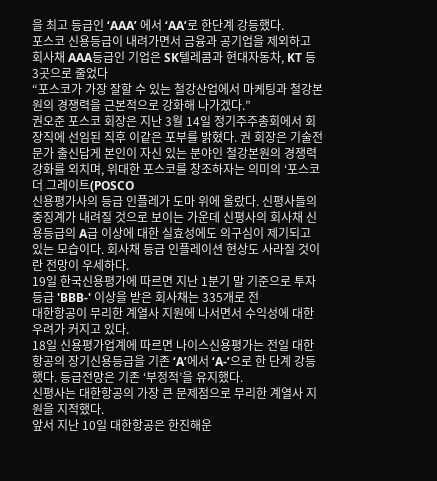을 최고 등급인 ‘AAA’ 에서 ‘AA’로 한단계 강등했다.
포스코 신용등급이 내려가면서 금융과 공기업을 제외하고 회사채 AAA등급인 기업은 SK텔레콤과 현대자동차, KT 등 3곳으로 줄었다
“포스코가 가장 잘할 수 있는 철강산업에서 마케팅과 철강본원의 경쟁력을 근본적으로 강화해 나가겠다.”
권오준 포스코 회장은 지난 3월 14일 정기주주총회에서 회장직에 선임된 직후 이같은 포부를 밝혔다. 권 회장은 기술전문가 출신답게 본인이 자신 있는 분야인 철강본원의 경쟁력 강화를 외치며, 위대한 포스코를 창조하자는 의미의 ‘포스코 더 그레이트(POSCO
신용평가사의 등급 인플레가 도마 위에 올랐다. 신평사들의 중징계가 내려질 것으로 보이는 가운데 신평사의 회사채 신용등급의 A급 이상에 대한 실효성에도 의구심이 제기되고 있는 모습이다. 회사채 등급 인플레이션 현상도 사라질 것이란 전망이 우세하다.
19일 한국신용평가에 따르면 지난 1분기 말 기준으로 투자등급 'BBB-' 이상을 받은 회사채는 335개로 전
대한항공이 무리한 계열사 지원에 나서면서 수익성에 대한 우려가 커지고 있다.
18일 신용평가업계에 따르면 나이스신용평가는 전일 대한항공의 장기신용등급을 기존 ‘A’에서 ‘A-’으로 한 단계 강등했다. 등급전망은 기존 ‘부정적’을 유지했다.
신평사는 대한항공의 가장 큰 문제점으로 무리한 계열사 지원을 지적했다.
앞서 지난 10일 대한항공은 한진해운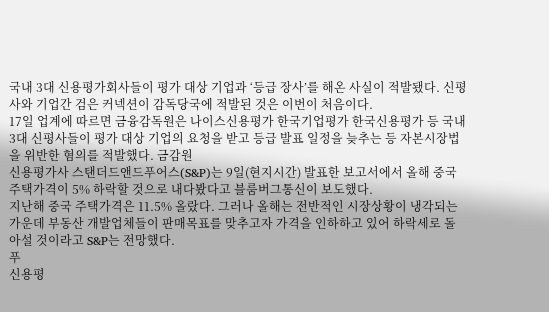국내 3대 신용평가회사들이 평가 대상 기업과 ‘등급 장사’를 해온 사실이 적발됐다. 신평사와 기업간 검은 커넥션이 감독당국에 적발된 것은 이번이 처음이다.
17일 업계에 따르면 금융감독원은 나이스신용평가 한국기업평가 한국신용평가 등 국내 3대 신평사들이 평가 대상 기업의 요청을 받고 등급 발표 일정을 늦추는 등 자본시장법을 위반한 혐의를 적발했다. 금감원
신용평가사 스탠더드앤드푸어스(S&P)는 9일(현지시간) 발표한 보고서에서 올해 중국 주택가격이 5% 하락할 것으로 내다봤다고 블룸버그통신이 보도했다.
지난해 중국 주택가격은 11.5% 올랐다. 그러나 올해는 전반적인 시장상황이 냉각되는 가운데 부동산 개발업체들이 판매목표를 맞추고자 가격을 인하하고 있어 하락세로 돌아설 것이라고 S&P는 전망했다.
푸
신용평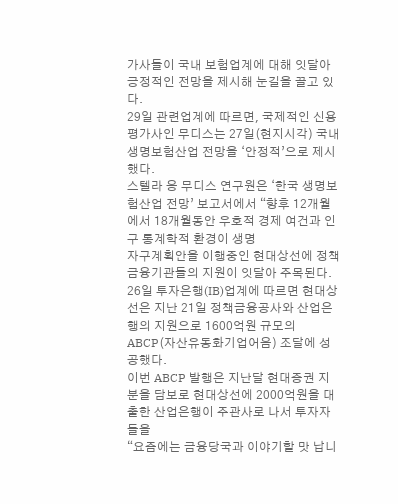가사들이 국내 보험업계에 대해 잇달아 긍정적인 전망을 제시해 눈길을 끌고 있다.
29일 관련업계에 따르면, 국제적인 신용평가사인 무디스는 27일(현지시각) 국내 생명보험산업 전망을 ‘안정적’으로 제시했다.
스텔라 응 무디스 연구원은 ‘한국 생명보험산업 전망’ 보고서에서 “향후 12개월에서 18개월동안 우호적 경제 여건과 인구 통계학적 환경이 생명
자구계획안을 이행중인 현대상선에 정책금융기관들의 지원이 잇달아 주목된다.
26일 투자은행(IB)업계에 따르면 현대상선은 지난 21일 정책금융공사와 산업은행의 지원으로 1600억원 규모의 ABCP(자산유동화기업어음) 조달에 성공했다.
이번 ABCP 발행은 지난달 현대증권 지분을 담보로 현대상선에 2000억원을 대출한 산업은행이 주관사로 나서 투자자들을
“요즘에는 금융당국과 이야기할 맛 납니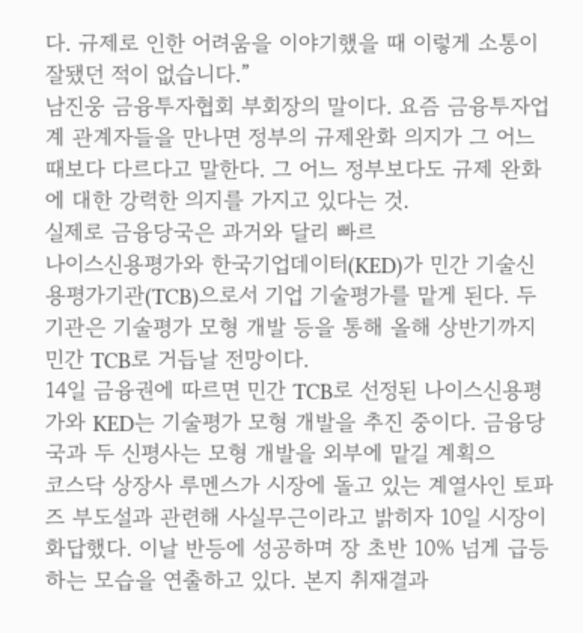다. 규제로 인한 어려움을 이야기했을 때 이렇게 소통이 잘됐던 적이 없습니다.”
남진웅 금융투자협회 부회장의 말이다. 요즘 금융투자업계 관계자들을 만나면 정부의 규제완화 의지가 그 어느 때보다 다르다고 말한다. 그 어느 정부보다도 규제 완화에 대한 강력한 의지를 가지고 있다는 것.
실제로 금융당국은 과거와 달리 빠르
나이스신용평가와 한국기업데이터(KED)가 민간 기술신용평가기관(TCB)으로서 기업 기술평가를 맡게 된다. 두 기관은 기술평가 모형 개발 등을 통해 올해 상반기까지 민간 TCB로 거듭날 전망이다.
14일 금융권에 따르면 민간 TCB로 선정된 나이스신용평가와 KED는 기술평가 모형 개발을 추진 중이다. 금융당국과 두 신평사는 모형 개발을 외부에 맡길 계획으
코스닥 상장사 루멘스가 시장에 돌고 있는 계열사인 토파즈 부도설과 관련해 사실무근이라고 밝히자 10일 시장이 화답했다. 이날 반등에 성공하며 장 초반 10% 넘게 급등하는 모습을 연출하고 있다. 본지 취재결과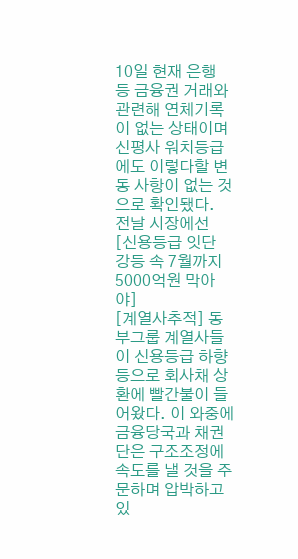10일 현재 은행 등 금융권 거래와 관련해 연체기록이 없는 상태이며 신평사 워치등급에도 이렇다할 변동 사항이 없는 것으로 확인됐다.
전날 시장에선
[신용등급 잇단 강등 속 7월까지 5000억원 막아야]
[계열사추적] 동부그룹 계열사들이 신용등급 하향 등으로 회사채 상환에 빨간불이 들어왔다. 이 와중에 금융당국과 채권단은 구조조정에 속도를 낼 것을 주문하며 압박하고 있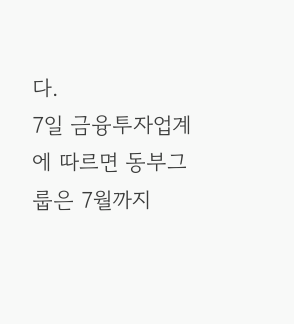다.
7일 금융투자업계에 따르면 동부그룹은 7월까지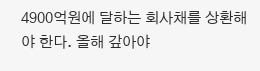4900억원에 달하는 회사채를 상환해야 한다. 올해 갚아야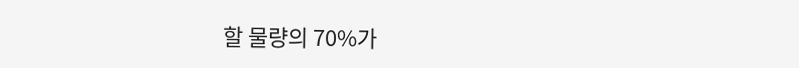할 물량의 70%가